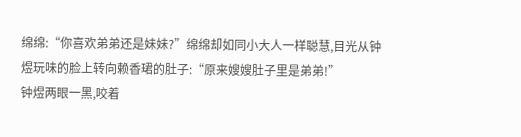绵绵:“你喜欢弟弟还是妹妹?”绵绵却如同小大人一样聪慧,目光从钟煜玩味的脸上转向赖香珺的肚子:“原来嫂嫂肚子里是弟弟!”
钟煜两眼一黑,咬着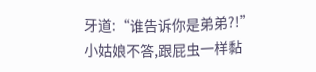牙道:“谁告诉你是弟弟?!”小姑娘不答,跟屁虫一样黏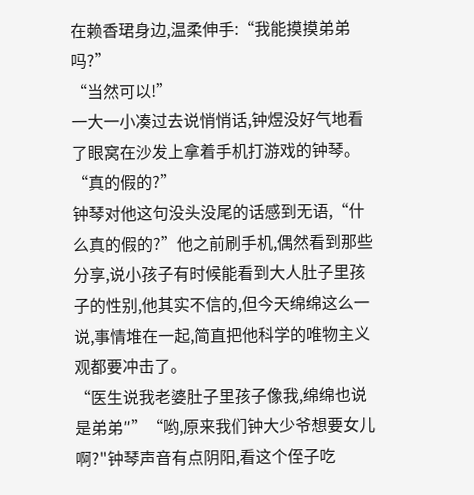在赖香珺身边,温柔伸手:“我能摸摸弟弟吗?”
“当然可以!”
一大一小凑过去说悄悄话,钟煜没好气地看了眼窝在沙发上拿着手机打游戏的钟琴。
“真的假的?”
钟琴对他这句没头没尾的话感到无语,“什么真的假的?”他之前刷手机,偶然看到那些分享,说小孩子有时候能看到大人肚子里孩子的性别,他其实不信的,但今天绵绵这么一说,事情堆在一起,简直把他科学的唯物主义观都要冲击了。
“医生说我老婆肚子里孩子像我,绵绵也说是弟弟″”“哟,原来我们钟大少爷想要女儿啊?"钟琴声音有点阴阳,看这个侄子吃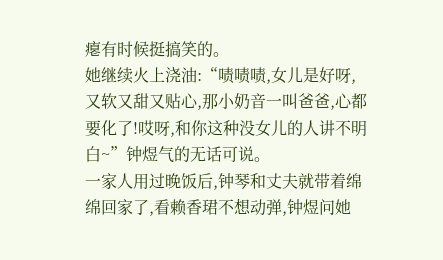瘪有时候挺搞笑的。
她继续火上浇油:“啧啧啧,女儿是好呀,又软又甜又贴心,那小奶音一叫爸爸,心都要化了!哎呀,和你这种没女儿的人讲不明白~”钟煜气的无话可说。
一家人用过晚饭后,钟琴和丈夫就带着绵绵回家了,看赖香珺不想动弹,钟煜问她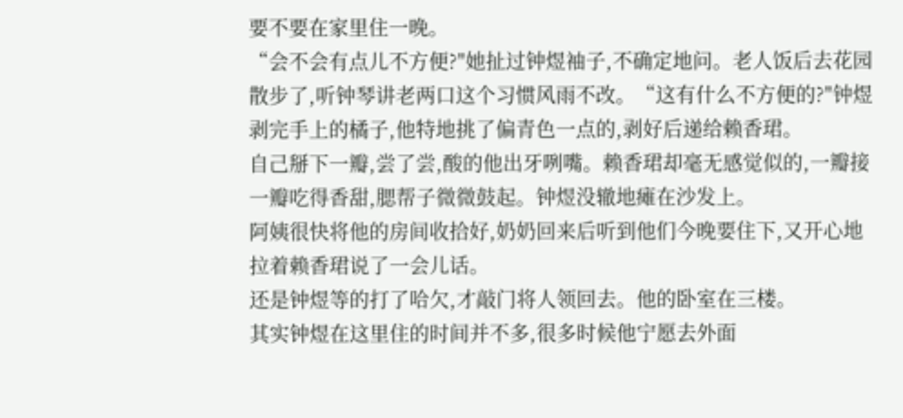要不要在家里住一晚。
“会不会有点儿不方便?"她扯过钟煜袖子,不确定地问。老人饭后去花园散步了,听钟琴讲老两口这个习惯风雨不改。“这有什么不方便的?"钟煜剥完手上的橘子,他特地挑了偏青色一点的,剥好后递给赖香珺。
自己掰下一瓣,尝了尝,酸的他出牙咧嘴。赖香珺却毫无感觉似的,一瓣接一瓣吃得香甜,腮帮子微微鼓起。钟煜没辙地瘫在沙发上。
阿姨很快将他的房间收拾好,奶奶回来后听到他们今晚要住下,又开心地拉着赖香珺说了一会儿话。
还是钟煜等的打了哈欠,才敲门将人领回去。他的卧室在三楼。
其实钟煜在这里住的时间并不多,很多时候他宁愿去外面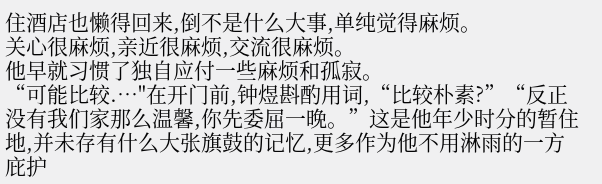住酒店也懒得回来,倒不是什么大事,单纯觉得麻烦。
关心很麻烦,亲近很麻烦,交流很麻烦。
他早就习惯了独自应付一些麻烦和孤寂。
“可能比较.…"在开门前,钟煜斟酌用词,“比较朴素?”“反正没有我们家那么温馨,你先委屈一晚。”这是他年少时分的暂住地,并未存有什么大张旗鼓的记忆,更多作为他不用淋雨的一方庇护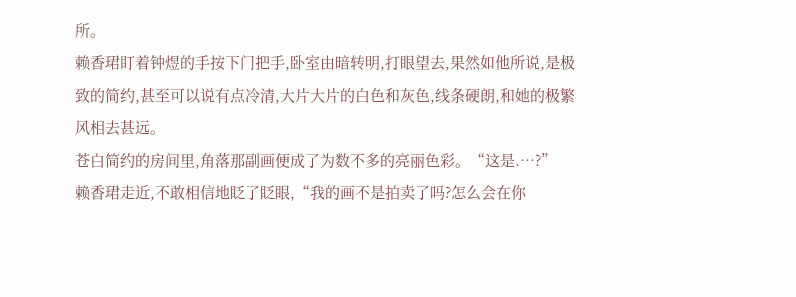所。
赖香珺盯着钟煜的手按下门把手,卧室由暗转明,打眼望去,果然如他所说,是极致的简约,甚至可以说有点冷清,大片大片的白色和灰色,线条硬朗,和她的极繁风相去甚远。
苍白简约的房间里,角落那副画便成了为数不多的亮丽色彩。“这是.…?”
赖香珺走近,不敢相信地眨了眨眼,“我的画不是拍卖了吗?怎么会在你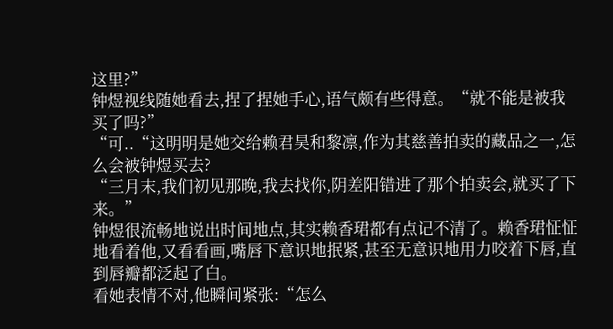这里?”
钟煜视线随她看去,捏了捏她手心,语气颇有些得意。“就不能是被我买了吗?”
“可..“这明明是她交给赖君昊和黎凛,作为其慈善拍卖的藏品之一,怎么会被钟煜买去?
“三月末,我们初见那晚,我去找你,阴差阳错进了那个拍卖会,就买了下来。”
钟煜很流畅地说出时间地点,其实赖香珺都有点记不清了。赖香珺怔怔地看着他,又看看画,嘴唇下意识地抿紧,甚至无意识地用力咬着下唇,直到唇瓣都泛起了白。
看她表情不对,他瞬间紧张:“怎么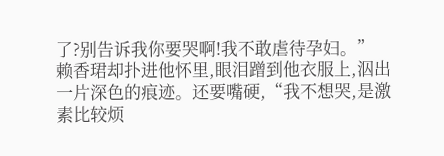了?别告诉我你要哭啊!我不敢虐待孕妇。”
赖香珺却扑进他怀里,眼泪蹭到他衣服上,泅出一片深色的痕迹。还要嘴硬,“我不想哭,是激素比较烦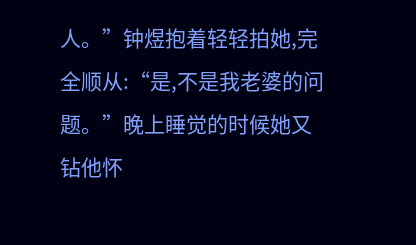人。”钟煜抱着轻轻拍她,完全顺从:“是,不是我老婆的问题。”晚上睡觉的时候她又钻他怀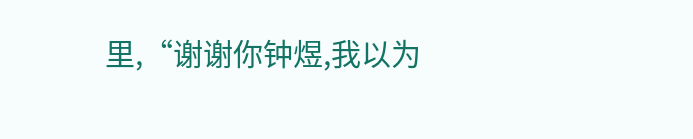里,“谢谢你钟煜,我以为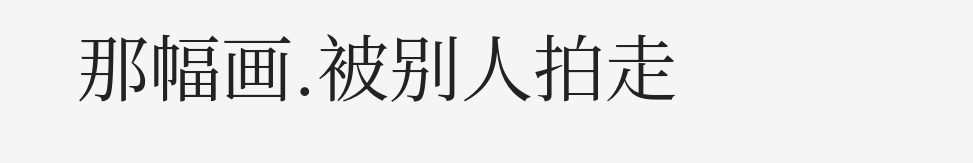那幅画.被别人拍走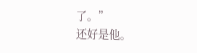了。”
还好是他。